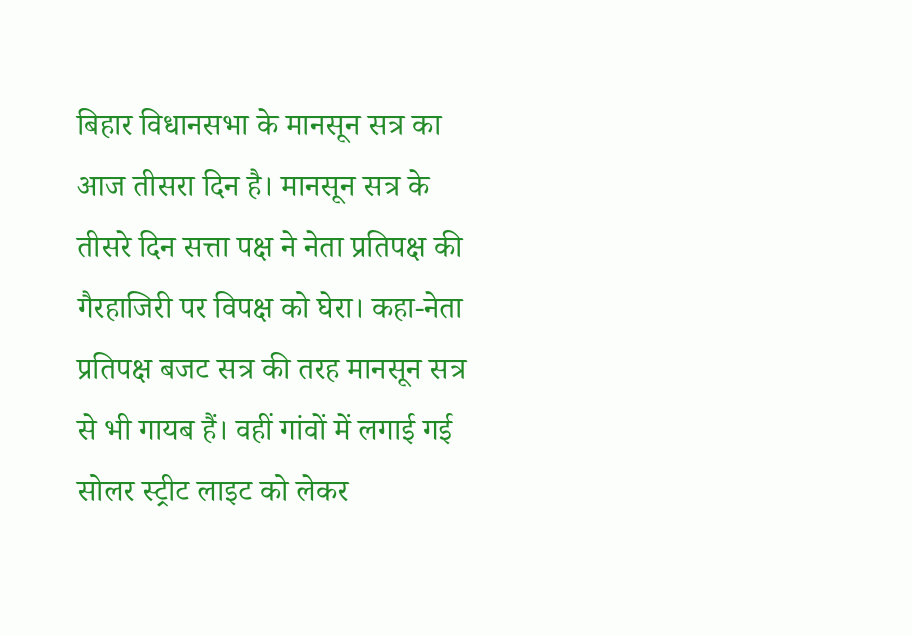बिहार विधानसभा के मानसून सत्र का आज तीसरा दिन है। मानसून सत्र के तीसरे दिन सत्ता पक्ष ने नेता प्रतिपक्ष की गैरहाजिरी पर विपक्ष को घेरा। कहा-नेता प्रतिपक्ष बजट सत्र की तरह मानसून सत्र से भी गायब हैं। वहीं गांवों में लगाई गई सोलर स्ट्रीट लाइट को लेकर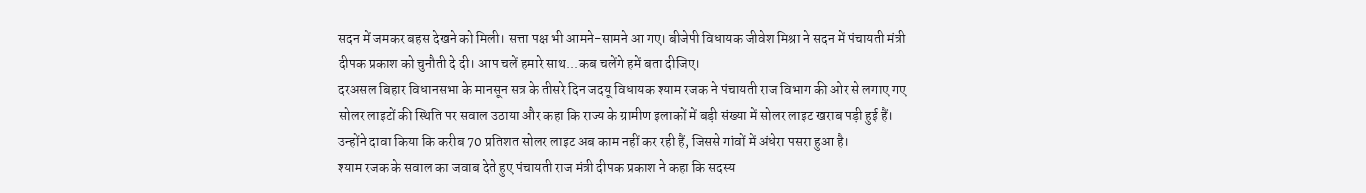सदन में जमकर बहस देखने को मिली। सत्ता पक्ष भी आमने-सामने आ गए। बीजेपी विधायक जीवेश मिश्रा ने सदन में पंचायती मंत्री दीपक प्रकाश को चुनौती दे दी। आप चलें हमारे साथ...कब चलेंगे हमें बता दीजिए।
दरअसल बिहार विधानसभा के मानसून सत्र के तीसरे दिन जदयू विधायक श्याम रजक ने पंचायती राज विभाग की ओर से लगाए गए सोलर लाइटों की स्थिति पर सवाल उठाया और कहा कि राज्य के ग्रामीण इलाकों में बड़ी संख्या में सोलर लाइट खराब पड़ी हुई हैं। उन्होंने दावा किया कि करीब 70 प्रतिशत सोलर लाइट अब काम नहीं कर रही हैं, जिससे गांवों में अंधेरा पसरा हुआ है।
श्याम रजक के सवाल का जवाब देते हुए पंचायती राज मंत्री दीपक प्रकाश ने कहा कि सदस्य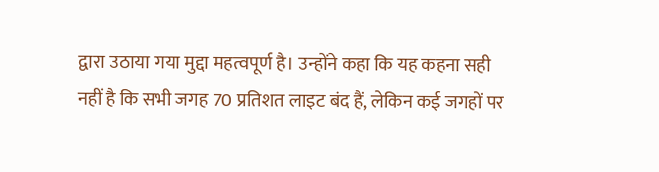द्वारा उठाया गया मुद्दा महत्वपूर्ण है। उन्होंने कहा कि यह कहना सही नहीं है कि सभी जगह 70 प्रतिशत लाइट बंद हैं, लेकिन कई जगहों पर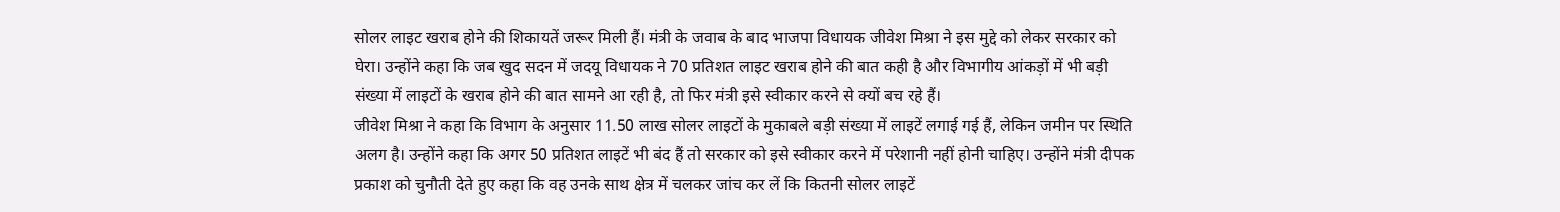सोलर लाइट खराब होने की शिकायतें जरूर मिली हैं। मंत्री के जवाब के बाद भाजपा विधायक जीवेश मिश्रा ने इस मुद्दे को लेकर सरकार को घेरा। उन्होंने कहा कि जब खुद सदन में जदयू विधायक ने 70 प्रतिशत लाइट खराब होने की बात कही है और विभागीय आंकड़ों में भी बड़ी संख्या में लाइटों के खराब होने की बात सामने आ रही है, तो फिर मंत्री इसे स्वीकार करने से क्यों बच रहे हैं।
जीवेश मिश्रा ने कहा कि विभाग के अनुसार 11.50 लाख सोलर लाइटों के मुकाबले बड़ी संख्या में लाइटें लगाई गई हैं, लेकिन जमीन पर स्थिति अलग है। उन्होंने कहा कि अगर 50 प्रतिशत लाइटें भी बंद हैं तो सरकार को इसे स्वीकार करने में परेशानी नहीं होनी चाहिए। उन्होंने मंत्री दीपक प्रकाश को चुनौती देते हुए कहा कि वह उनके साथ क्षेत्र में चलकर जांच कर लें कि कितनी सोलर लाइटें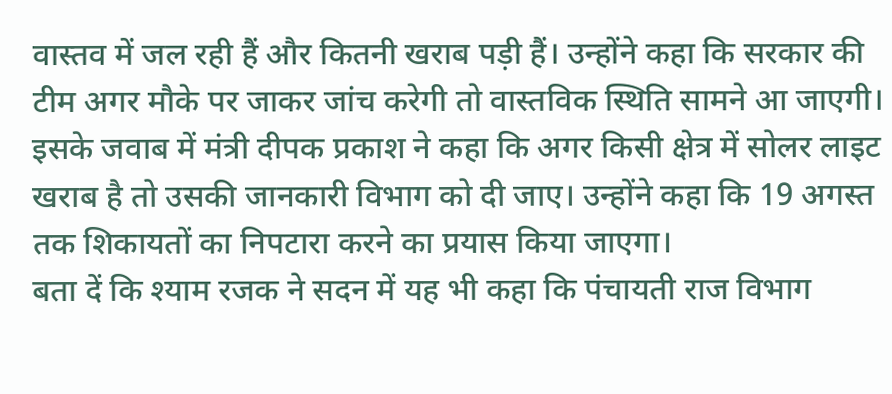वास्तव में जल रही हैं और कितनी खराब पड़ी हैं। उन्होंने कहा कि सरकार की टीम अगर मौके पर जाकर जांच करेगी तो वास्तविक स्थिति सामने आ जाएगी। इसके जवाब में मंत्री दीपक प्रकाश ने कहा कि अगर किसी क्षेत्र में सोलर लाइट खराब है तो उसकी जानकारी विभाग को दी जाए। उन्होंने कहा कि 19 अगस्त तक शिकायतों का निपटारा करने का प्रयास किया जाएगा।
बता दें कि श्याम रजक ने सदन में यह भी कहा कि पंचायती राज विभाग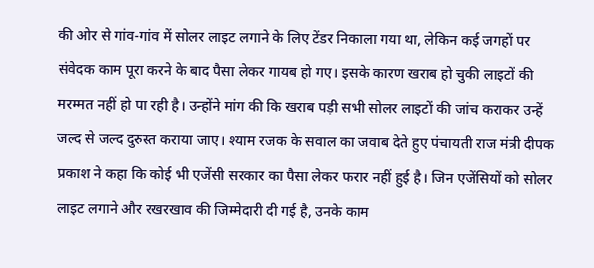की ओर से गांव-गांव में सोलर लाइट लगाने के लिए टेंडर निकाला गया था, लेकिन कई जगहों पर संवेदक काम पूरा करने के बाद पैसा लेकर गायब हो गए। इसके कारण खराब हो चुकी लाइटों की मरम्मत नहीं हो पा रही है। उन्होंने मांग की कि खराब पड़ी सभी सोलर लाइटों की जांच कराकर उन्हें जल्द से जल्द दुरुस्त कराया जाए। श्याम रजक के सवाल का जवाब देते हुए पंचायती राज मंत्री दीपक प्रकाश ने कहा कि कोई भी एजेंसी सरकार का पैसा लेकर फरार नहीं हुई है। जिन एजेंसियों को सोलर लाइट लगाने और रखरखाव की जिम्मेदारी दी गई है, उनके काम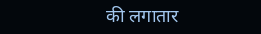की लगातार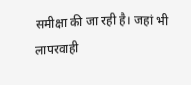समीक्षा की जा रही है। जहां भी लापरवाही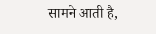सामने आती है,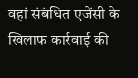वहां संबंधित एजेंसी के खिलाफ कार्रवाई की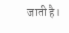जाती है।